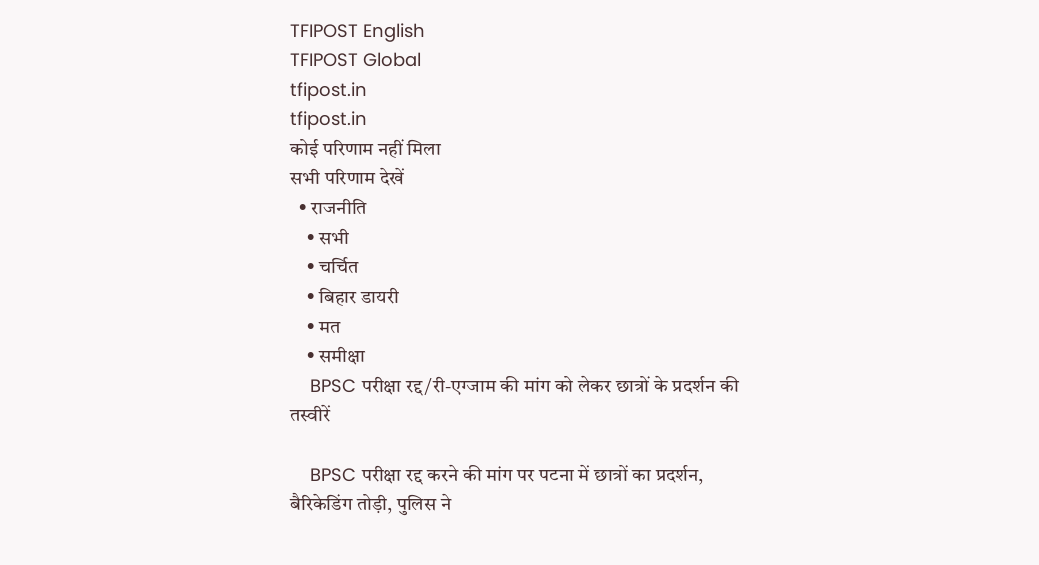TFIPOST English
TFIPOST Global
tfipost.in
tfipost.in
कोई परिणाम नहीं मिला
सभी परिणाम देखें
  • राजनीति
    • सभी
    • चर्चित
    • बिहार डायरी
    • मत
    • समीक्षा
    BPSC परीक्षा रद्द/री-एग्जाम की मांग को लेकर छात्रों के प्रदर्शन की तस्वीरें

    BPSC परीक्षा रद्द करने की मांग पर पटना में छात्रों का प्रदर्शन, बैरिकेडिंग तोड़ी, पुलिस ने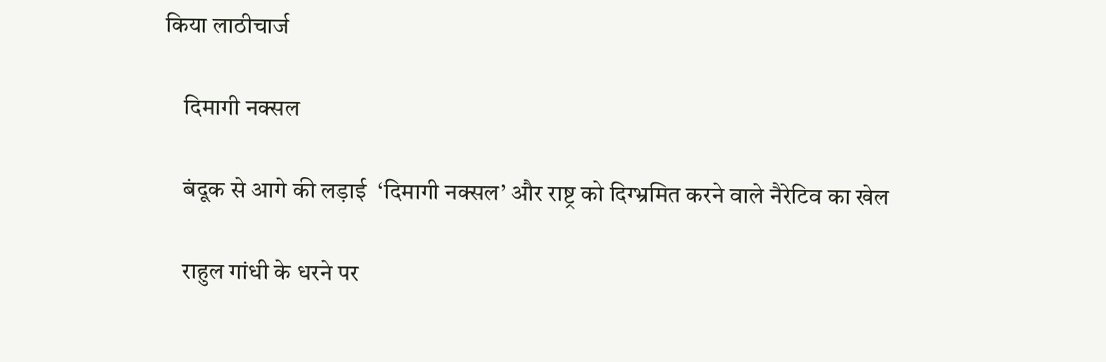किया लाठीचार्ज

    दिमागी नक्सल

    बंदूक से आगे की लड़ाई  ‘दिमागी नक्सल’ और राष्ट्र को दिग्भ्रमित करने वाले नैरेटिव का खेल

    राहुल गांधी के धरने पर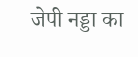जेपी नड्डा का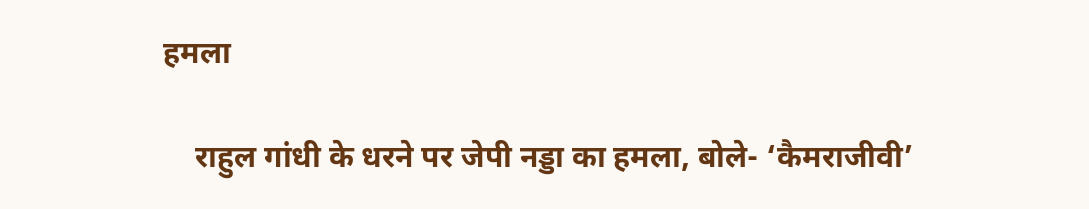हमला

    राहुल गांधी के धरने पर जेपी नड्डा का हमला, बोले- ‘कैमराजीवी’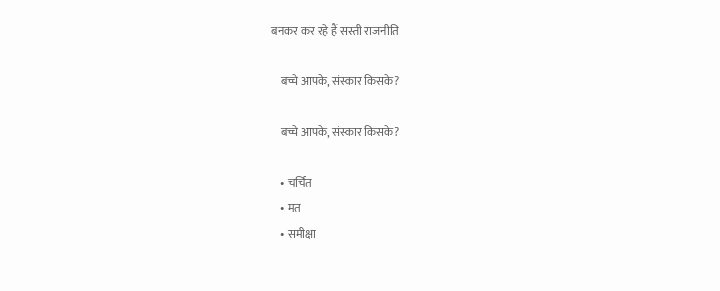बनकर कर रहे हैं सस्ती राजनीति

    बच्चे आपके, संस्कार किसके?

    बच्चे आपके, संस्कार किसके?

    • चर्चित
    • मत
    • समीक्षा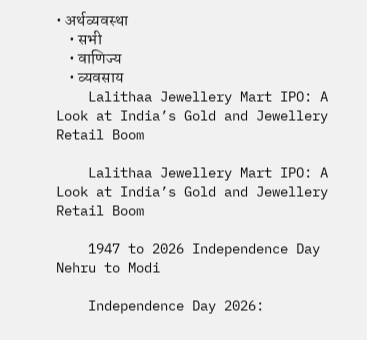• अर्थव्यवस्था
    • सभी
    • वाणिज्य
    • व्यवसाय
    Lalithaa Jewellery Mart IPO: A Look at India’s Gold and Jewellery Retail Boom

    Lalithaa Jewellery Mart IPO: A Look at India’s Gold and Jewellery Retail Boom

    1947 to 2026 Independence Day Nehru to Modi

    Independence Day 2026: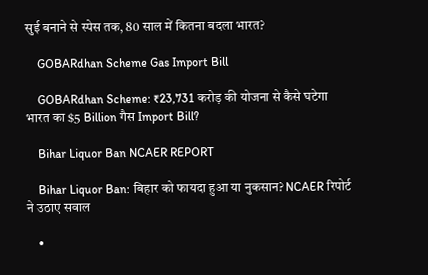सुई बनाने से स्पेस तक, 80 साल में कितना बदला भारत?

    GOBARdhan Scheme Gas Import Bill

    GOBARdhan Scheme: ₹23,731 करोड़ की योजना से कैसे घटेगा भारत का $5 Billion गैस Import Bill?

    Bihar Liquor Ban NCAER REPORT

    Bihar Liquor Ban: बिहार को फायदा हुआ या नुकसान? NCAER रिपोर्ट ने उठाए सवाल

    •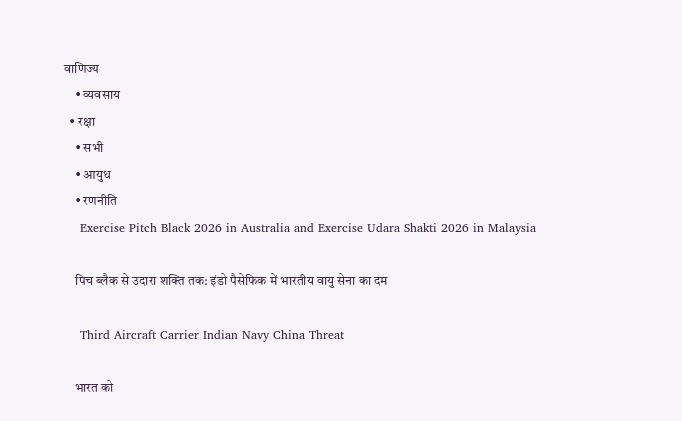वाणिज्य
    • व्यवसाय
  • रक्षा
    • सभी
    • आयुध
    • रणनीति
    Exercise Pitch Black 2026 in Australia and Exercise Udara Shakti 2026 in Malaysia

    पिच ब्लैक से उदारा शक्ति तक: इंडो पैसेफिक में भारतीय वायु सेना का दम

    Third Aircraft Carrier Indian Navy China Threat

    भारत को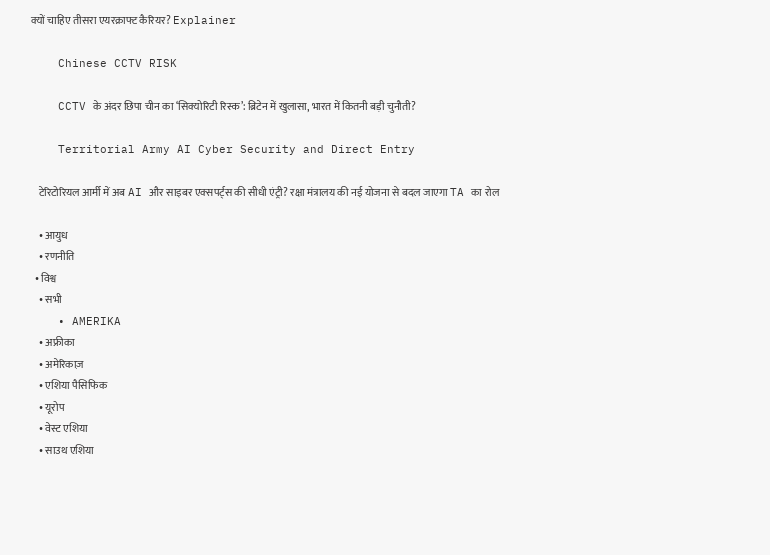क्यों चाहिए तीसरा एयरक्राफ्ट कैरियर? Explainer

    Chinese CCTV RISK

    CCTV के अंदर छिपा चीन का ‘सिक्योरिटी रिस्क’: ब्रिटेन में खुलासा, भारत में कितनी बड़ी चुनौती?

    Territorial Army AI Cyber Security and Direct Entry

    टेरिटोरियल आर्मी में अब AI और साइबर एक्सपर्ट्स की सीधी एंट्री? रक्षा मंत्रालय की नई योजना से बदल जाएगा TA का रोल

    • आयुध
    • रणनीति
  • विश्व
    • सभी
    • AMERIKA
    • अफ्रीका
    • अमेरिकाज़
    • एशिया पैसिफिक
    • यूरोप
    • वेस्ट एशिया
    • साउथ एशिया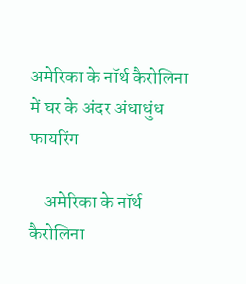अमेरिका के नॉर्थ कैरोलिना में घर के अंदर अंधाधुंध फायरिंग

    अमेरिका के नॉर्थ कैरोलिना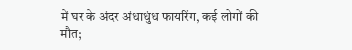में घर के अंदर अंधाधुंध फायरिंग, कई लोगों की मौत;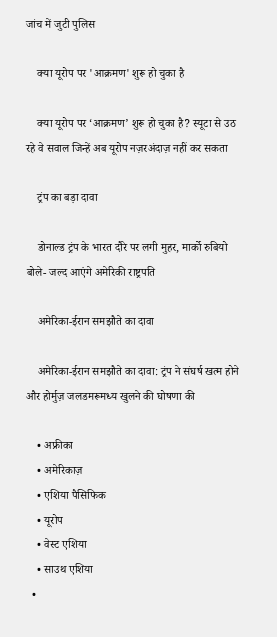जांच में जुटी पुलिस

    क्या यूरोप पर 'आक्रमण' शुरू हो चुका है

    क्या यूरोप पर ‘आक्रमण’ शुरू हो चुका है? स्यूटा से उठ रहे वे सवाल जिन्हें अब यूरोप नज़रअंदाज़ नहीं कर सकता

    ट्रंप का बड़ा दावा

    डोनाल्ड ट्रंप के भारत दौरे पर लगी मुहर, मार्को रुबियो बोले- जल्द आएंगे अमेरिकी राष्ट्रपति

    अमेरिका-ईरान समझौते का दावा

    अमेरिका-ईरान समझौते का दावा: ट्रंप ने संघर्ष खत्म होने और होर्मुज़ जलडमरूमध्य खुलने की घोषणा की

    • अफ्रीका
    • अमेरिकाज़
    • एशिया पैसिफिक
    • यूरोप
    • वेस्ट एशिया
    • साउथ एशिया
  •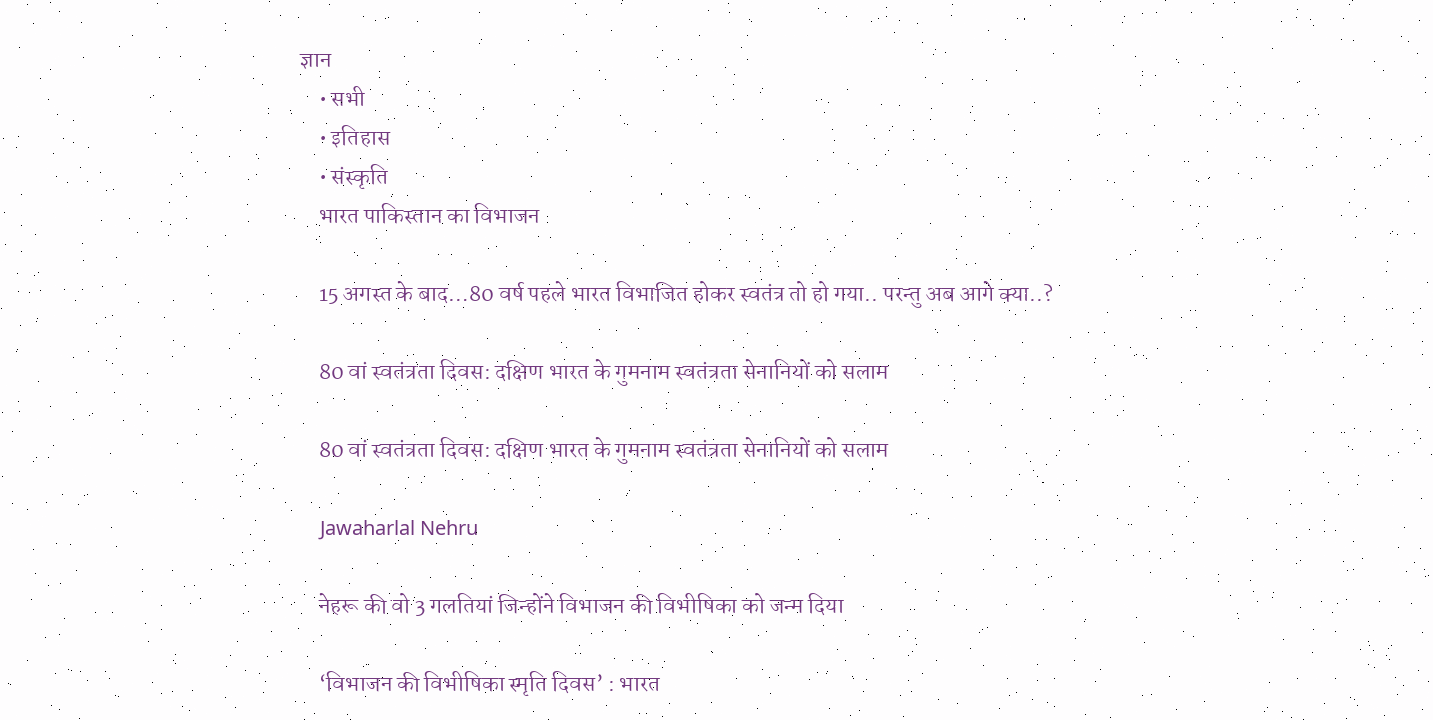ज्ञान
    • सभी
    • इतिहास
    • संस्कृति
    भारत पाकिस्तान का विभाजन

    15 अगस्त के बाद…80 वर्ष पहले भारत विभाजित होकर स्वतंत्र तो हो गया.. परन्तु अब आगे क्या..?

    80 वां स्वतंत्रता दिवस: दक्षिण भारत के गुमनाम स्वतंत्रता सेनानियों को सलाम

    80 वां स्वतंत्रता दिवस: दक्षिण भारत के गुमनाम स्वतंत्रता सेनानियों को सलाम

    Jawaharlal Nehru

    नेहरू की वो 3 गलतियां जिन्होंने विभाजन की विभीषिका को जन्म दिया

    ‘विभाजन की विभीषिका स्मृति दिवस’ : भारत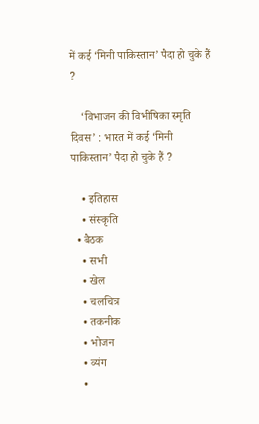में कई ‘मिनी पाकिस्तान’ पैदा हो चुके हैं ?

    ‘विभाजन की विभीषिका स्मृति दिवस’ : भारत में कई ‘मिनी पाकिस्तान’ पैदा हो चुके हैं ?

    • इतिहास
    • संस्कृति
  • बैठक
    • सभी
    • खेल
    • चलचित्र
    • तकनीक
    • भोजन
    • व्यंग
    •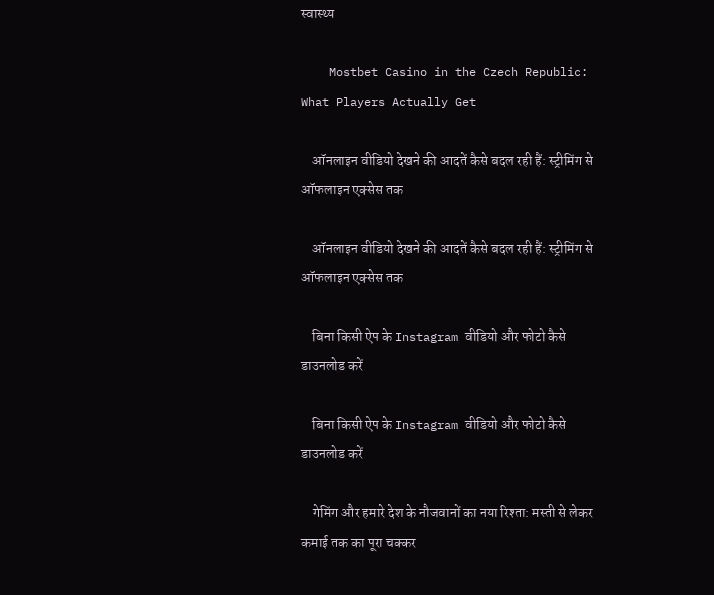स्वास्थ्य

    Mostbet Casino in the Czech Republic: What Players Actually Get

    ऑनलाइन वीडियो देखने की आदतें कैसे बदल रही हैं: स्ट्रीमिंग से ऑफलाइन एक्सेस तक

    ऑनलाइन वीडियो देखने की आदतें कैसे बदल रही हैं: स्ट्रीमिंग से ऑफलाइन एक्सेस तक

    बिना किसी ऐप के Instagram वीडियो और फोटो कैसे डाउनलोड करें

    बिना किसी ऐप के Instagram वीडियो और फोटो कैसे डाउनलोड करें

    गेमिंग और हमारे देश के नौजवानों का नया रिश्ता: मस्ती से लेकर कमाई तक का पूरा चक्कर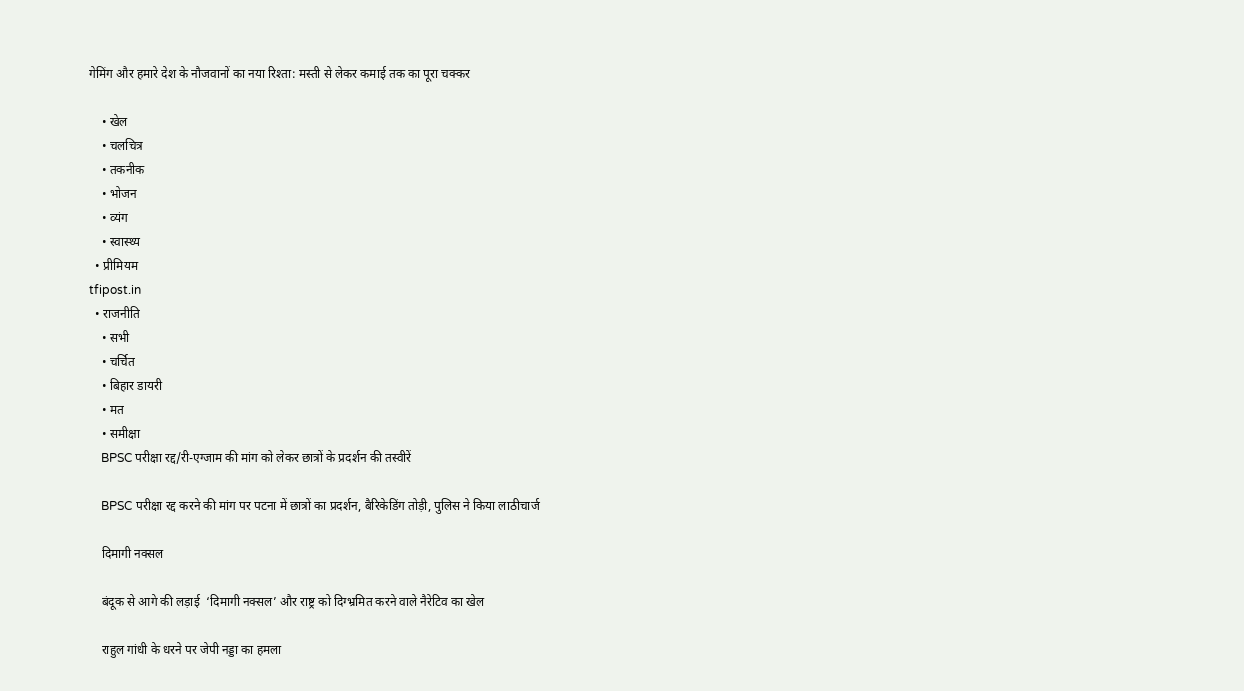गेमिंग और हमारे देश के नौजवानों का नया रिश्ता: मस्ती से लेकर कमाई तक का पूरा चक्कर

    • खेल
    • चलचित्र
    • तकनीक
    • भोजन
    • व्यंग
    • स्वास्थ्य
  • प्रीमियम
tfipost.in
  • राजनीति
    • सभी
    • चर्चित
    • बिहार डायरी
    • मत
    • समीक्षा
    BPSC परीक्षा रद्द/री-एग्जाम की मांग को लेकर छात्रों के प्रदर्शन की तस्वीरें

    BPSC परीक्षा रद्द करने की मांग पर पटना में छात्रों का प्रदर्शन, बैरिकेडिंग तोड़ी, पुलिस ने किया लाठीचार्ज

    दिमागी नक्सल

    बंदूक से आगे की लड़ाई  ‘दिमागी नक्सल’ और राष्ट्र को दिग्भ्रमित करने वाले नैरेटिव का खेल

    राहुल गांधी के धरने पर जेपी नड्डा का हमला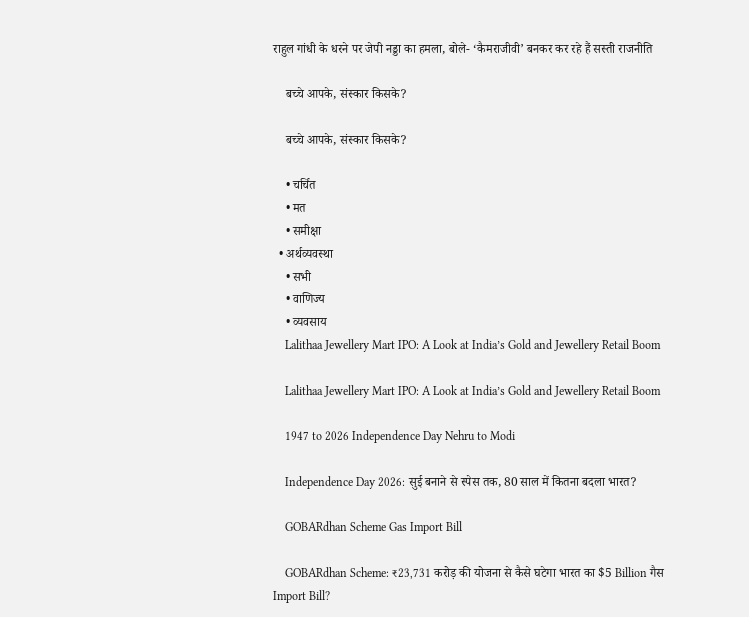राहुल गांधी के धरने पर जेपी नड्डा का हमला, बोले- ‘कैमराजीवी’ बनकर कर रहे हैं सस्ती राजनीति

    बच्चे आपके, संस्कार किसके?

    बच्चे आपके, संस्कार किसके?

    • चर्चित
    • मत
    • समीक्षा
  • अर्थव्यवस्था
    • सभी
    • वाणिज्य
    • व्यवसाय
    Lalithaa Jewellery Mart IPO: A Look at India’s Gold and Jewellery Retail Boom

    Lalithaa Jewellery Mart IPO: A Look at India’s Gold and Jewellery Retail Boom

    1947 to 2026 Independence Day Nehru to Modi

    Independence Day 2026: सुई बनाने से स्पेस तक, 80 साल में कितना बदला भारत?

    GOBARdhan Scheme Gas Import Bill

    GOBARdhan Scheme: ₹23,731 करोड़ की योजना से कैसे घटेगा भारत का $5 Billion गैस Import Bill?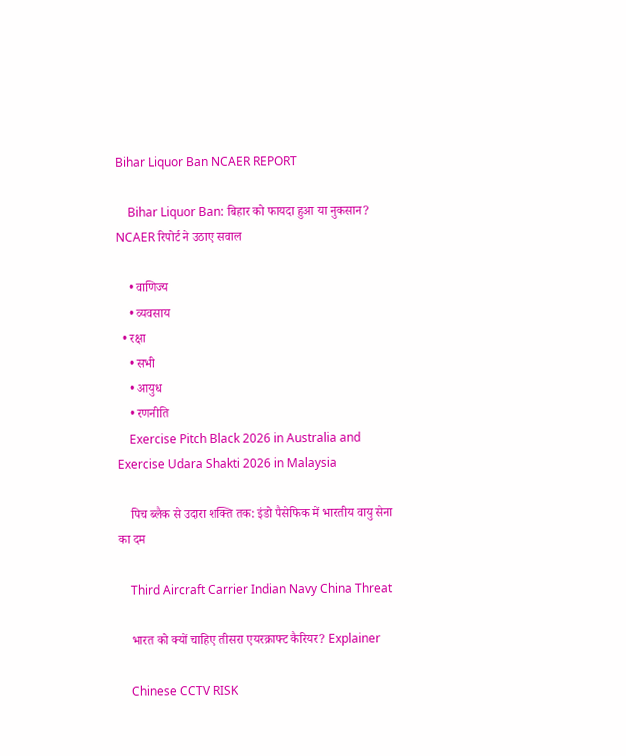Bihar Liquor Ban NCAER REPORT

    Bihar Liquor Ban: बिहार को फायदा हुआ या नुकसान? NCAER रिपोर्ट ने उठाए सवाल

    • वाणिज्य
    • व्यवसाय
  • रक्षा
    • सभी
    • आयुध
    • रणनीति
    Exercise Pitch Black 2026 in Australia and Exercise Udara Shakti 2026 in Malaysia

    पिच ब्लैक से उदारा शक्ति तक: इंडो पैसेफिक में भारतीय वायु सेना का दम

    Third Aircraft Carrier Indian Navy China Threat

    भारत को क्यों चाहिए तीसरा एयरक्राफ्ट कैरियर? Explainer

    Chinese CCTV RISK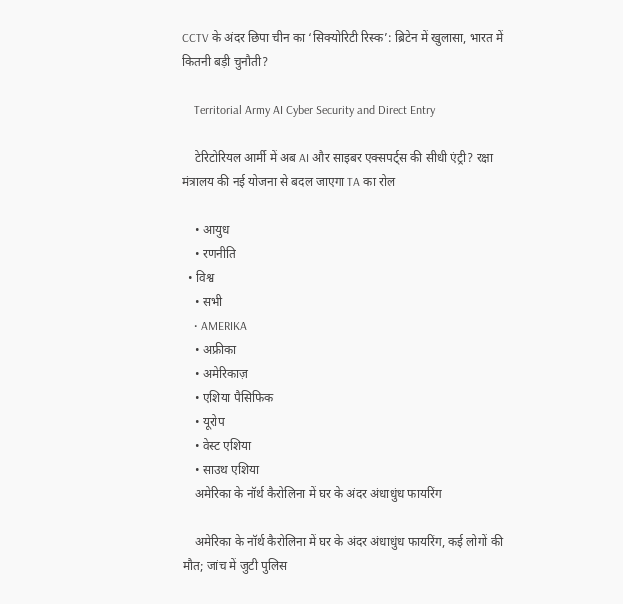CCTV के अंदर छिपा चीन का ‘सिक्योरिटी रिस्क’: ब्रिटेन में खुलासा, भारत में कितनी बड़ी चुनौती?

    Territorial Army AI Cyber Security and Direct Entry

    टेरिटोरियल आर्मी में अब AI और साइबर एक्सपर्ट्स की सीधी एंट्री? रक्षा मंत्रालय की नई योजना से बदल जाएगा TA का रोल

    • आयुध
    • रणनीति
  • विश्व
    • सभी
    • AMERIKA
    • अफ्रीका
    • अमेरिकाज़
    • एशिया पैसिफिक
    • यूरोप
    • वेस्ट एशिया
    • साउथ एशिया
    अमेरिका के नॉर्थ कैरोलिना में घर के अंदर अंधाधुंध फायरिंग

    अमेरिका के नॉर्थ कैरोलिना में घर के अंदर अंधाधुंध फायरिंग, कई लोगों की मौत; जांच में जुटी पुलिस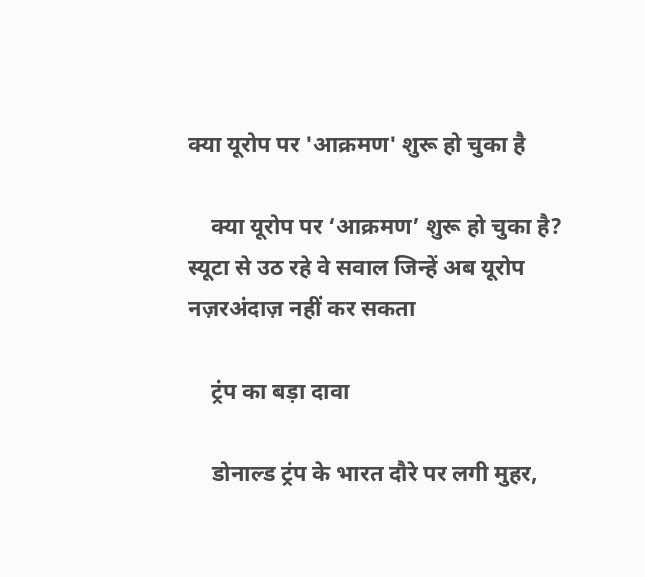क्या यूरोप पर 'आक्रमण' शुरू हो चुका है

    क्या यूरोप पर ‘आक्रमण’ शुरू हो चुका है? स्यूटा से उठ रहे वे सवाल जिन्हें अब यूरोप नज़रअंदाज़ नहीं कर सकता

    ट्रंप का बड़ा दावा

    डोनाल्ड ट्रंप के भारत दौरे पर लगी मुहर,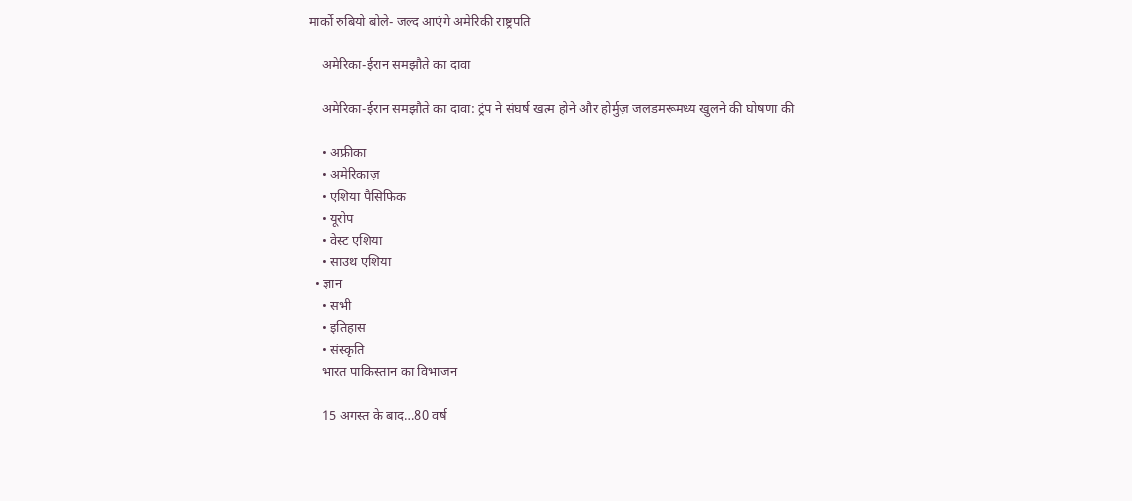मार्को रुबियो बोले- जल्द आएंगे अमेरिकी राष्ट्रपति

    अमेरिका-ईरान समझौते का दावा

    अमेरिका-ईरान समझौते का दावा: ट्रंप ने संघर्ष खत्म होने और होर्मुज़ जलडमरूमध्य खुलने की घोषणा की

    • अफ्रीका
    • अमेरिकाज़
    • एशिया पैसिफिक
    • यूरोप
    • वेस्ट एशिया
    • साउथ एशिया
  • ज्ञान
    • सभी
    • इतिहास
    • संस्कृति
    भारत पाकिस्तान का विभाजन

    15 अगस्त के बाद…80 वर्ष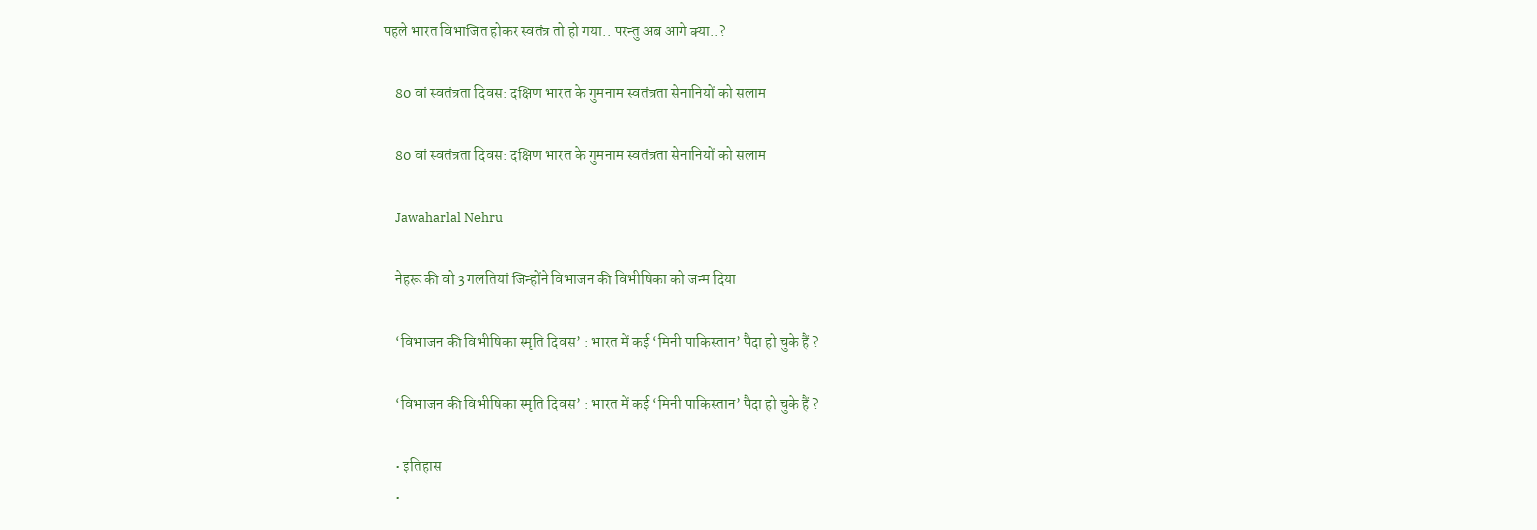पहले भारत विभाजित होकर स्वतंत्र तो हो गया.. परन्तु अब आगे क्या..?

    80 वां स्वतंत्रता दिवस: दक्षिण भारत के गुमनाम स्वतंत्रता सेनानियों को सलाम

    80 वां स्वतंत्रता दिवस: दक्षिण भारत के गुमनाम स्वतंत्रता सेनानियों को सलाम

    Jawaharlal Nehru

    नेहरू की वो 3 गलतियां जिन्होंने विभाजन की विभीषिका को जन्म दिया

    ‘विभाजन की विभीषिका स्मृति दिवस’ : भारत में कई ‘मिनी पाकिस्तान’ पैदा हो चुके हैं ?

    ‘विभाजन की विभीषिका स्मृति दिवस’ : भारत में कई ‘मिनी पाकिस्तान’ पैदा हो चुके हैं ?

    • इतिहास
    •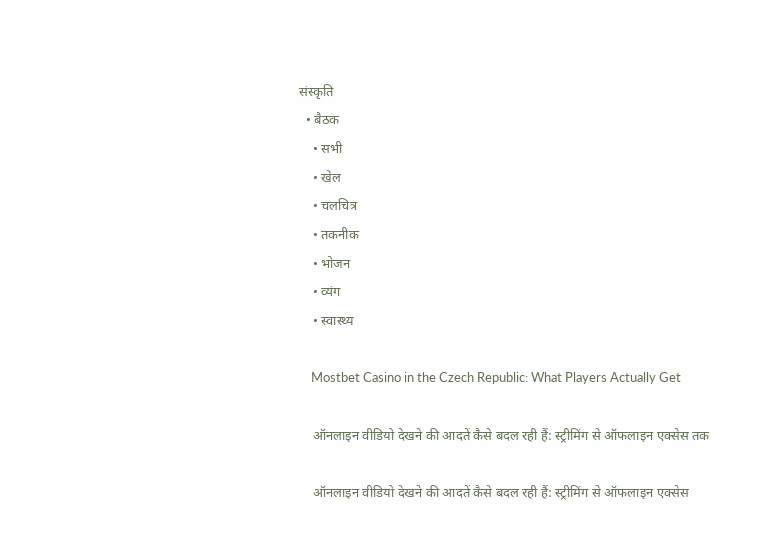संस्कृति
  • बैठक
    • सभी
    • खेल
    • चलचित्र
    • तकनीक
    • भोजन
    • व्यंग
    • स्वास्थ्य

    Mostbet Casino in the Czech Republic: What Players Actually Get

    ऑनलाइन वीडियो देखने की आदतें कैसे बदल रही हैं: स्ट्रीमिंग से ऑफलाइन एक्सेस तक

    ऑनलाइन वीडियो देखने की आदतें कैसे बदल रही हैं: स्ट्रीमिंग से ऑफलाइन एक्सेस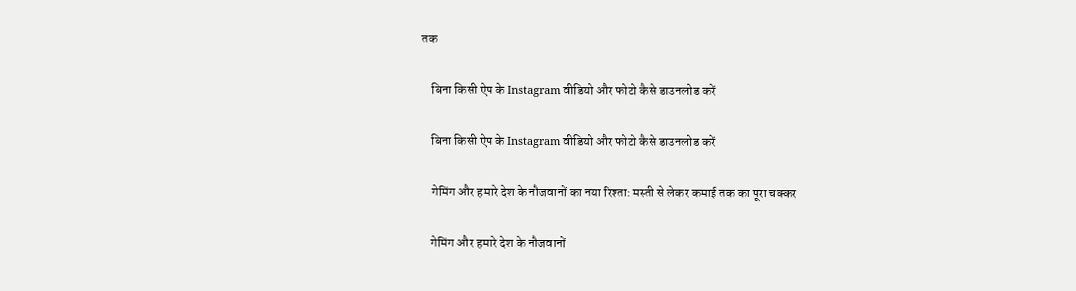तक

    बिना किसी ऐप के Instagram वीडियो और फोटो कैसे डाउनलोड करें

    बिना किसी ऐप के Instagram वीडियो और फोटो कैसे डाउनलोड करें

    गेमिंग और हमारे देश के नौजवानों का नया रिश्ता: मस्ती से लेकर कमाई तक का पूरा चक्कर

    गेमिंग और हमारे देश के नौजवानों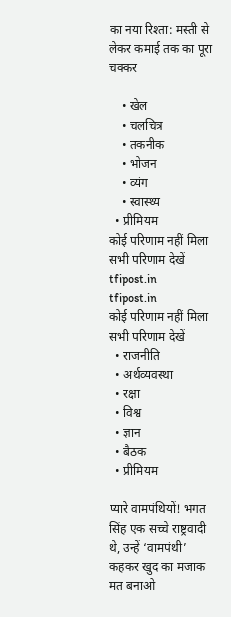का नया रिश्ता: मस्ती से लेकर कमाई तक का पूरा चक्कर

    • खेल
    • चलचित्र
    • तकनीक
    • भोजन
    • व्यंग
    • स्वास्थ्य
  • प्रीमियम
कोई परिणाम नहीं मिला
सभी परिणाम देखें
tfipost.in
tfipost.in
कोई परिणाम नहीं मिला
सभी परिणाम देखें
  • राजनीति
  • अर्थव्यवस्था
  • रक्षा
  • विश्व
  • ज्ञान
  • बैठक
  • प्रीमियम

प्यारे वामपंथियों! भगत सिंह एक सच्चे राष्ट्रवादी थे, उन्हें ‘वामपंथी’ कहकर खुद का मजाक मत बनाओ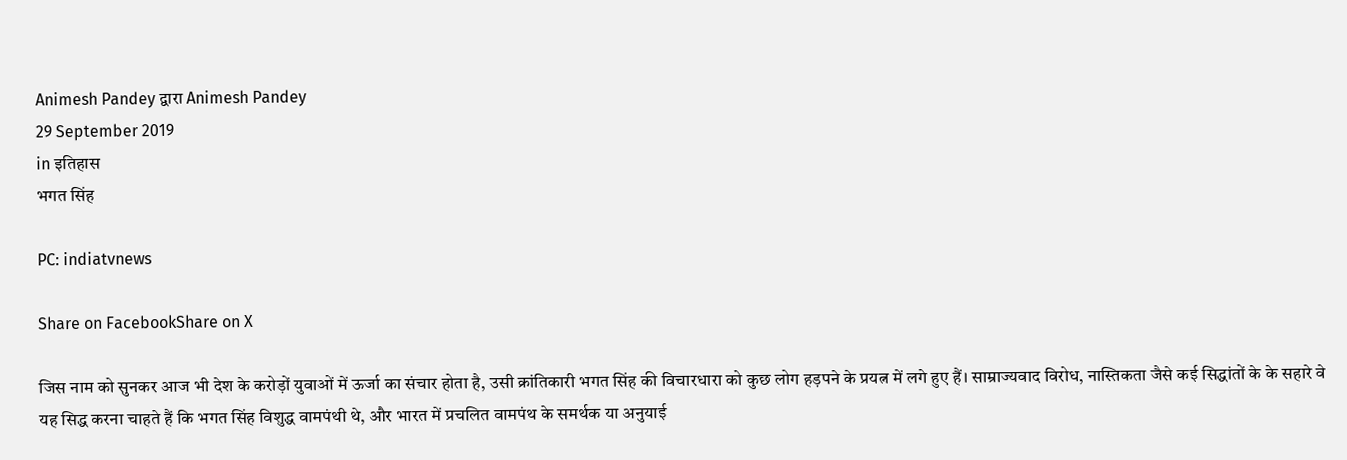Animesh Pandey द्वारा Animesh Pandey
29 September 2019
in इतिहास
भगत सिंह

PC: indiatvnews

Share on FacebookShare on X

जिस नाम को सुनकर आज भी देश के करोड़ों युवाओं में ऊर्जा का संचार होता है, उसी क्रांतिकारी भगत सिंह की विचारधारा को कुछ लोग हड़पने के प्रयत्न में लगे हुए हैं। साम्राज्यवाद विरोध, नास्तिकता जैसे कई सिद्धांतों के के सहारे वे यह सिद्ध करना चाहते हैं कि भगत सिंह विशुद्ध वामपंथी थे, और भारत में प्रचलित वामपंथ के समर्थक या अनुयाई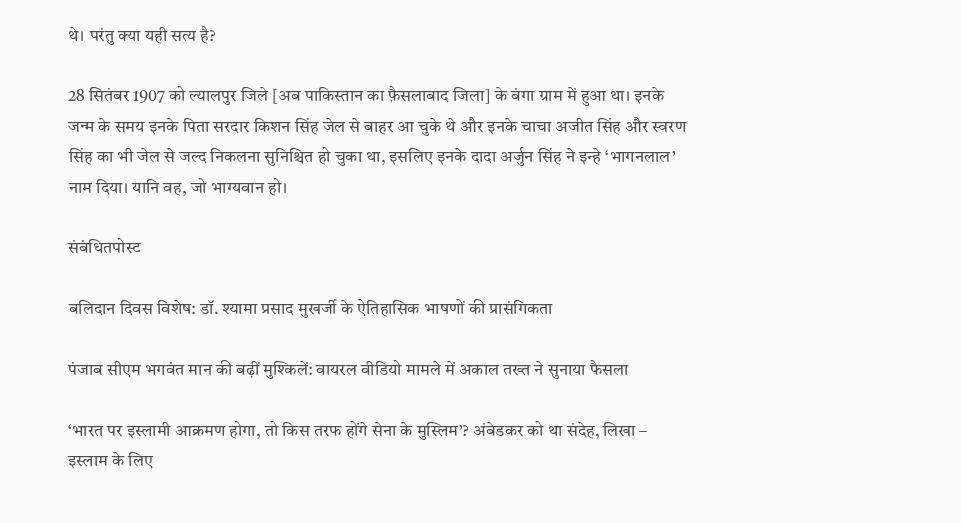थे। परंतु क्या यही सत्य है?

28 सितंबर 1907 को ल्यालपुर जिले [अब पाकिस्तान का फ़ैसलाबाद जिला] के बंगा ग्राम में हुआ था। इनके जन्म के समय इनके पिता सरदार किशन सिंह जेल से बाहर आ चुके थे और इनके चाचा अजीत सिंह और स्वरण सिंह का भी जेल से जल्द निकलना सुनिश्चित हो चुका था, इसलिए इनके दादा अर्जुन सिंह ने इन्हे ‘भागनलाल’ नाम दिया। यानि वह, जो भाग्यवान हो।

संबंधितपोस्ट

बलिदान दिवस विशेष: डॉ. श्यामा प्रसाद मुखर्जी के ऐतिहासिक भाषणों की प्रासंगिकता

पंजाब सीएम भगवंत मान की बढ़ीं मुश्किलें: वायरल वीडियो मामले में अकाल तख्त ने सुनाया फैसला

‘भारत पर इस्लामी आक्रमण होगा, तो किस तरफ होंगे सेना के मुस्लिम’? अंबेडकर को था संदेह, लिखा – इस्लाम के लिए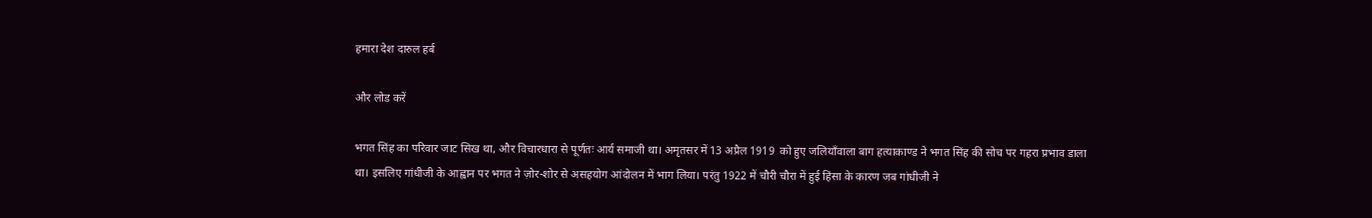हमारा देश दारुल हर्ब

और लोड करें

भगत सिंह का परिवार जाट सिख था, और विचारधारा से पूर्णतः आर्य समाजी था। अमृतसर में 13 अप्रैल 1919  को हुए जलियाँवाला बाग हत्याकाण्ड ने भगत सिंह की सोच पर गहरा प्रभाव डाला था। इसलिए गांधीजी के आह्वान पर भगत ने ज़ोर-शोर से असहयोग आंदोलन में भाग लिया। परंतु 1922 में चौरी चौरा में हुई हिंसा के कारण जब गांधीजी ने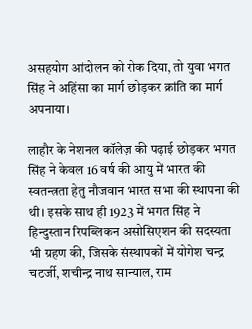असहयोग आंदोलन को रोक दिया, तो युवा भगत सिंह ने अहिंसा का मार्ग छोड़कर क्रांति का मार्ग अपनाया।

लाहौर के नेशनल कॉलेज़ की पढ़ाई छोड़कर भगत सिंह ने केवल 16 वर्ष की आयु में भारत की स्वतन्त्रता हेतु नौजवान भारत सभा की स्थापना की थी। इसके साथ ही 1923 में भगत सिंह ने हिन्दुस्तान रिपब्लिकन असोसिएशन की सदस्यता भी ग्रहण की, जिसके संस्थापकों में योगेश चन्द्र चटर्जी, शचीन्द्र नाथ सान्याल, राम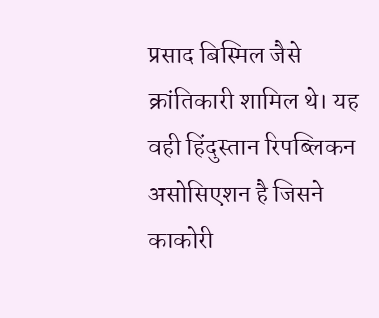प्रसाद बिस्मिल जैसे क्रांतिकारी शामिल थे। यह वही हिंदुस्तान रिपब्लिकन असोसिएशन है जिसने काकोरी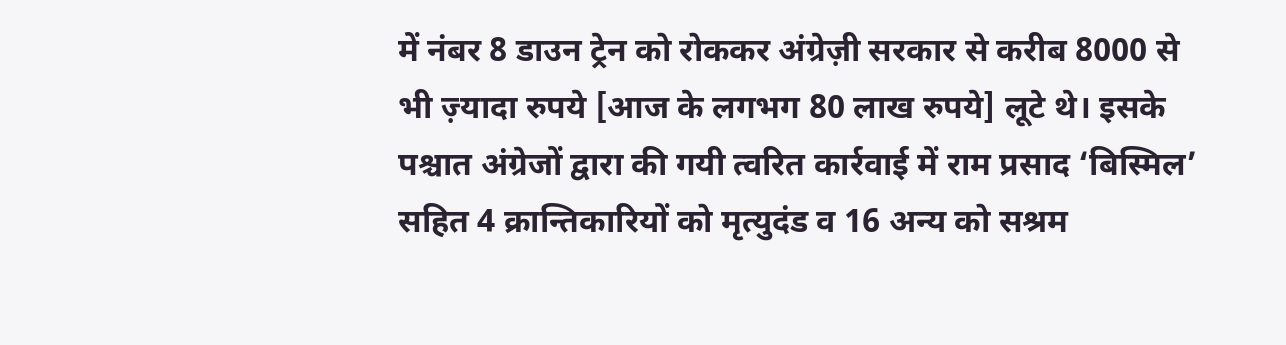में नंबर 8 डाउन ट्रेन को रोककर अंग्रेज़ी सरकार से करीब 8000 से भी ज़्यादा रुपये [आज के लगभग 80 लाख रुपये] लूटे थे। इसके पश्चात अंग्रेजों द्वारा की गयी त्वरित कार्रवाई में राम प्रसाद ‘बिस्मिल’ सहित 4 क्रान्तिकारियों को मृत्युदंड व 16 अन्य को सश्रम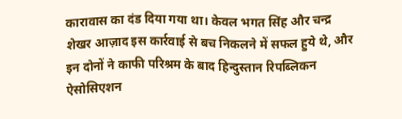कारावास का दंड दिया गया था। केवल भगत सिंह और चन्द्र शेखर आज़ाद इस कार्रवाई से बच निकलने में सफल हुये थे, और इन दोनों ने काफी परिश्रम के बाद हिन्दुस्तान रिपब्लिकन ऐसोसिएशन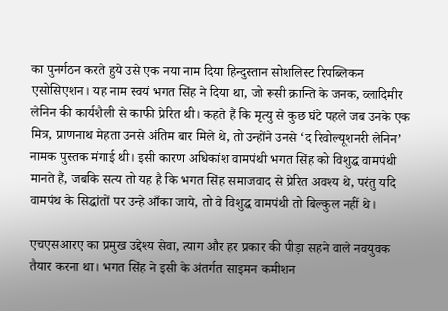का पुनर्गठन करते हुये उसे एक नया नाम दिया हिन्दुस्तान सोशलिस्ट रिपब्लिकन एसोसिएशन। यह नाम स्वयं भगत सिंह ने दिया था, जो रूसी क्रान्ति के जनक, व्लादिमीर लेनिन की कार्यशैली से काफी प्रेरित थी। कहते हैं कि मृत्यु से कुछ घंटे पहले जब उनके एक मित्र, प्राणनाथ मेहता उनसे अंतिम बार मिले थे, तो उन्होंने उनसे ‘द रिवोल्यूशनरी लेनिन’ नामक पुस्तक मंगाई थी। इसी कारण अधिकांश वामपंथी भगत सिंह को विशुद्ध वामपंथी मानते हैं, जबकि सत्य तो यह है कि भगत सिंह समाजवाद से प्रेरित अवश्य थे, परंतु यदि वामपंथ के सिद्धांतों पर उन्हे आँका जाये, तो वे विशुद्ध वामपंथी तो बिल्कुल नहीं थे।

एचएसआरए का प्रमुख उद्देश्य सेवा, त्याग और हर प्रकार की पीड़ा सहने वाले नवयुवक तैयार करना था। भगत सिंह ने इसी के अंतर्गत साइमन कमीशन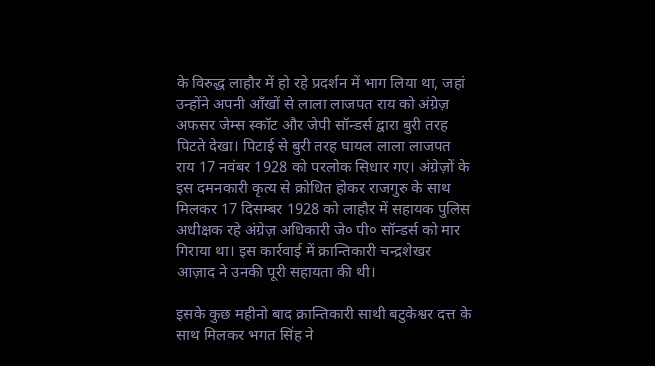के विरुद्ध लाहौर में हो रहे प्रदर्शन में भाग लिया था, जहां उन्होंने अपनी आँखों से लाला लाजपत राय को अंग्रेज़ अफसर जेम्स स्कॉट और जेपी सॉन्डर्स द्वारा बुरी तरह पिटते देखा। पिटाई से बुरी तरह घायल लाला लाजपत राय 17 नवंबर 1928 को परलोक सिधार गए। अंग्रेज़ों के इस दमनकारी कृत्य से क्रोधित होकर राजगुरु के साथ मिलकर 17 दिसम्बर 1928 को लाहौर में सहायक पुलिस अधीक्षक रहे अंग्रेज़ अधिकारी जे० पी० सॉन्डर्स को मार गिराया था। इस कार्रवाई में क्रान्तिकारी चन्द्रशेखर आज़ाद ने उनकी पूरी सहायता की थी।

इसके कुछ महीनो बाद क्रान्तिकारी साथी बटुकेश्वर दत्त के साथ मिलकर भगत सिंह ने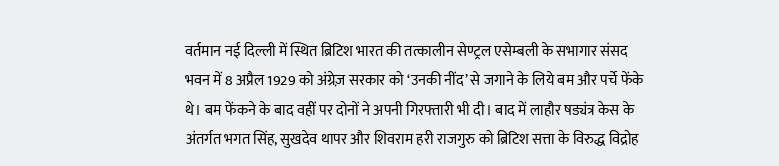वर्तमान नई दिल्ली में स्थित ब्रिटिश भारत की तत्कालीन सेण्ट्रल एसेम्बली के सभागार संसद भवन में 8 अप्रैल 1929 को अंग्रेज़ सरकार को ‘उनकी नींद’ से जगाने के लिये बम और पर्चे फेंके थे। बम फेंकने के बाद वहीं पर दोनों ने अपनी गिरफ्तारी भी दी। बाद में लाहौर षड्यंत्र केस के अंतर्गत भगत सिंह, सुखदेव थापर और शिवराम हरी राजगुरु को ब्रिटिश सत्ता के विरुद्ध विद्रोह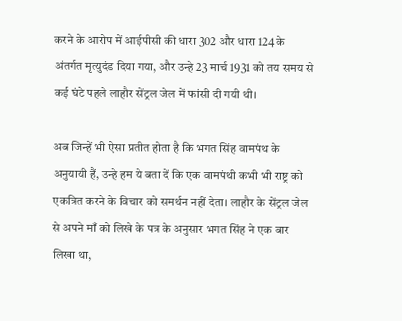करने के आरोप में आईपीसी की धारा 302 और धारा 124 के अंतर्गत मृत्युदंड दिया गया, और उन्हे 23 मार्च 1931 को तय समय से कई घंटे पहले लाहौर सेंट्रल जेल में फांसी दी गयी थी।

अब जिन्हें भी ऐसा प्रतीत होता है कि भगत सिंह वामपंथ के अनुयायी हैं, उन्हे हम ये बता दें कि एक वामपंथी कभी भी राष्ट्र को एकत्रित करने के विचार को समर्थन नहीं देता। लाहौर के सेंट्रल जेल से अपने माँ को लिखे के पत्र के अनुसार भगत सिंह ने एक बार लिखा था,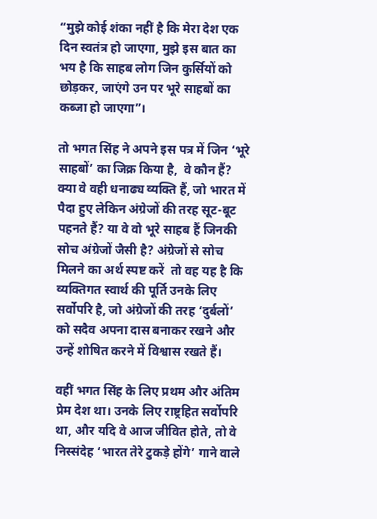“मुझे कोई शंका नहीं है कि मेरा देश एक दिन स्वतंत्र हो जाएगा, मुझे इस बात का भय है कि साहब लोग जिन कुर्सियों को छोड़कर, जाएंगे उन पर भूरे साहबों का कब्जा हो जाएगा”।

तो भगत सिंह ने अपने इस पत्र में जिन ‘भूरे साहबों’ का जिक्र किया है,  वे कौन हैं?  क्या वे वही धनाढ्य व्यक्ति हैं, जो भारत में पैदा हुए लेकिन अंग्रेजों की तरह सूट-बूट पहनते हैं? या वे वो भूरे साहब हैं जिनकी सोच अंग्रेजों जैसी है? अंग्रेजों से सोच मिलने का अर्थ स्पष्ट करें  तो वह यह है कि व्यक्तिगत स्वार्थ की पूर्ति उनके लिए सर्वोपरि है, जो अंग्रेजों की तरह ‘दुर्बलों’ को सदैव अपना दास बनाकर रखने और उन्हें शोषित करने में विश्वास रखते हैं।

वहीं भगत सिंह के लिए प्रथम और अंतिम प्रेम देश था। उनके लिए राष्ट्रहित सर्वोपरि था, और यदि वे आज जीवित होते, तो वे निस्संदेह ‘भारत तेरे टुकड़े होंगे’ गाने वाले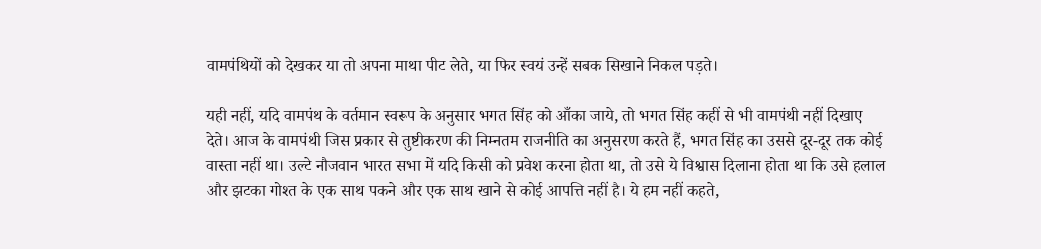वामपंथियों को देखकर या तो अपना माथा पीट लेते, या फिर स्वयं उन्हें सबक सिखाने निकल पड़ते।

यही नहीं, यदि वामपंथ के वर्तमान स्वरूप के अनुसार भगत सिंह को आँका जाये, तो भगत सिंह कहीं से भी वामपंथी नहीं दिखाए देते। आज के वामपंथी जिस प्रकार से तुष्टीकरण की निम्नतम राजनीति का अनुसरण करते हैं, भगत सिंह का उससे दूर-दूर तक कोई वास्ता नहीं था। उल्टे नौजवान भारत सभा में यदि किसी को प्रवेश करना होता था, तो उसे ये विश्वास दिलाना होता था कि उसे हलाल और झटका गोश्त के एक साथ पकने और एक साथ खाने से कोई आपत्ति नहीं है। ये हम नहीं कहते,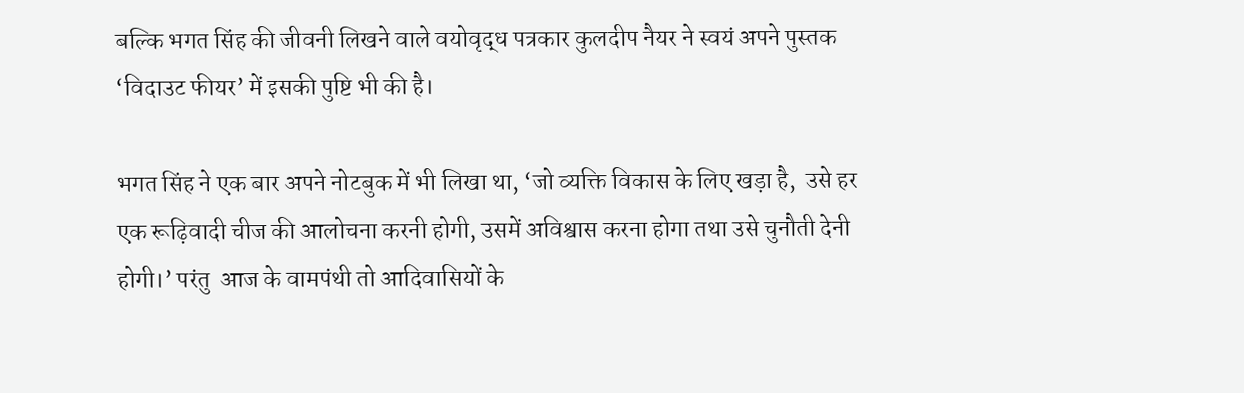बल्कि भगत सिंह की जीवनी लिखने वाले वयोवृद्ध पत्रकार कुलदीप नैयर ने स्वयं अपने पुस्तक ‘विदाउट फीयर’ में इसकी पुष्टि भी की है।

भगत सिंह ने एक बार अपने नोटबुक में भी लिखा था, ‘जो व्यक्ति विकास के लिए खड़ा है,  उसे हर एक रूढ़िवादी चीज की आलोचना करनी होगी, उसमें अविश्वास करना होगा तथा उसे चुनौती देनी होगी।’ परंतु  आज के वामपंथी तो आदिवासियों के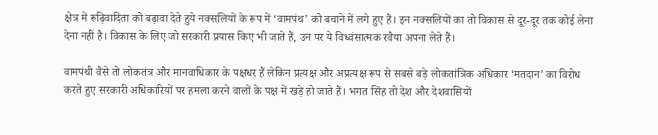क्षेत्र में रूढ़िवादिता को बढ़ावा देते हुये नक्सलियों के रूप में ‘वामपंथ’ को बचाने में लगे हुए हैं। इन नक्सलियों का तो विकास से दूर-दूर तक कोई लेना देना नहीं है। विकास के लिए जो सरकारी प्रयास किए भी जाते हैं, उन पर ये विध्वंसात्मक रवैया अपना लेते हैं।

वामपंथी वैसे तो लोकतंत्र और मानवाधिकार के पक्षधर हैं लेकिन प्रत्यक्ष और अप्रत्यक्ष रूप से सबसे बड़े लोकतांत्रिक अधिकार ‘मतदान’ का विरोध करते हुए सरकारी अधिकारियों पर हमला करने वालों के पक्ष में खड़े हो जाते हैं। भगत सिंह तो देश और देशवासियों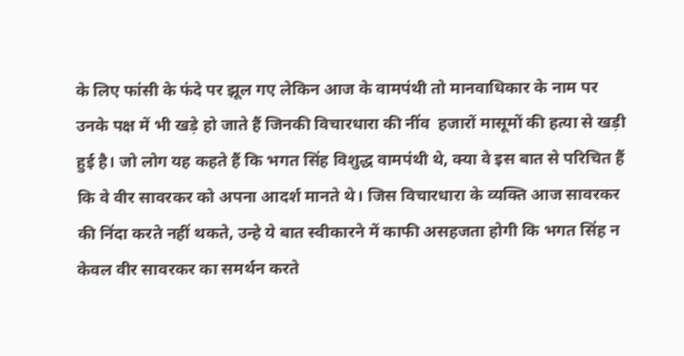के लिए फांसी के फंदे पर झूल गए लेकिन आज के वामपंथी तो मानवाधिकार के नाम पर उनके पक्ष में भी खड़े हो जाते हैं जिनकी विचारधारा की नींव  हजारों मासूमों की हत्या से खड़ी हुई है। जो लोग यह कहते हैं कि भगत सिंह विशुद्ध वामपंथी थे, क्या वे इस बात से परिचित हैं कि वे वीर सावरकर को अपना आदर्श मानते थे। जिस विचारधारा के व्यक्ति आज सावरकर की निंदा करते नहीं थकते, उन्हे ये बात स्वीकारने में काफी असहजता होगी कि भगत सिंह न केवल वीर सावरकर का समर्थन करते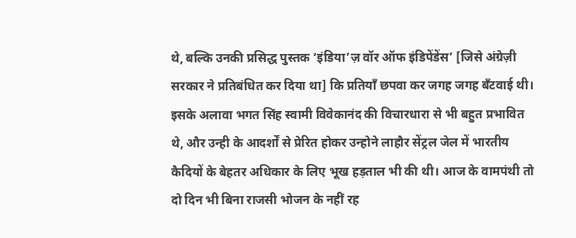थे, बल्कि उनकी प्रसिद्ध पुस्तक ‘इंडिया’ज़ वॉर ऑफ इंडिपेंडेंस’ [जिसे अंग्रेज़ी सरकार ने प्रतिबंधित कर दिया था] कि प्रतियाँ छपवा कर जगह जगह बँटवाई थी। इसके अलावा भगत सिंह स्वामी विवेकानंद की विचारधारा से भी बहुत प्रभावित थे, और उन्ही के आदर्शों से प्रेरित होकर उन्होने लाहौर सेंट्रल जेल में भारतीय कैदियों के बेहतर अधिकार के लिए भूख हड़ताल भी की थी। आज के वामपंथी तो दो दिन भी बिना राजसी भोजन के नहीं रह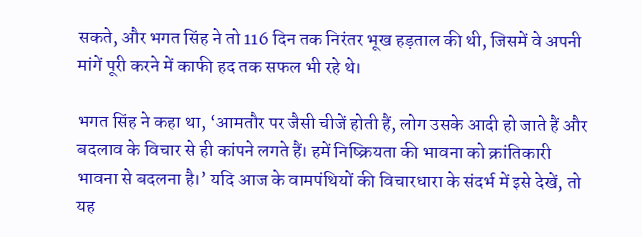सकते, और भगत सिंह ने तो 116 दिन तक निरंतर भूख हड़ताल की थी, जिसमें वे अपनी मांगें पूरी करने में काफी हद तक सफल भी रहे थे।

भगत सिंह ने कहा था, ‘आमतौर पर जैसी चीजें होती हैं, लोग उसके आदी हो जाते हैं और बदलाव के विचार से ही कांपने लगते हैं। हमें निष्क्रियता की भावना को क्रांतिकारी भावना से बदलना है।’ यदि आज के वामपंथियों की विचारधारा के संदर्भ में इसे देखें, तो यह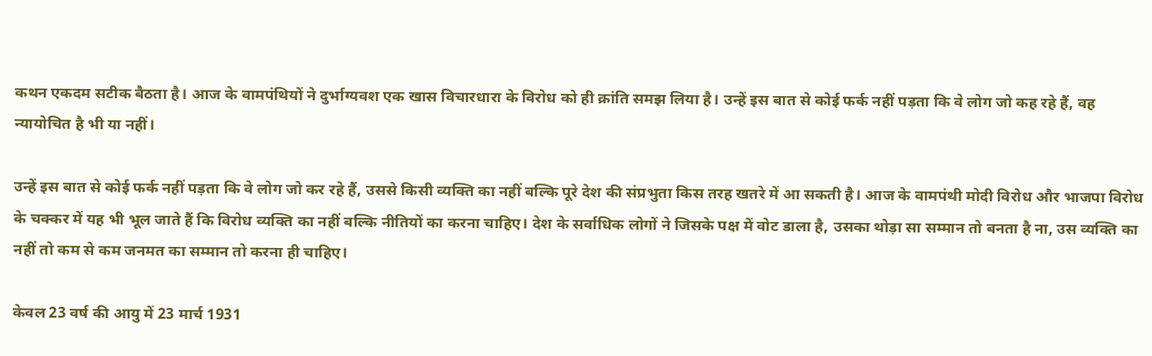कथन एकदम सटीक बैठता है। आज के वामपंथियों ने दुर्भाग्यवश एक खास विचारधारा के विरोध को ही क्रांति समझ लिया है। उन्हें इस बात से कोई फर्क नहीं पड़ता कि वे लोग जो कह रहे हैं, वह न्यायोचित है भी या नहीं।

उन्हें इस बात से कोई फर्क नहीं पड़ता कि वे लोग जो कर रहे हैं, उससे किसी व्यक्ति का नहीं बल्कि पूरे देश की संप्रभुता किस तरह खतरे में आ सकती है। आज के वामपंथी मोदी विरोध और भाजपा विरोध के चक्कर में यह भी भूल जाते हैं कि विरोध व्यक्ति का नहीं बल्कि नीतियों का करना चाहिए। देश के सर्वाधिक लोगों ने जिसके पक्ष में वोट डाला है, उसका थोड़ा सा सम्मान तो बनता है ना, उस व्यक्ति का नहीं तो कम से कम जनमत का सम्मान तो करना ही चाहिए।

केवल 23 वर्ष की आयु में 23 मार्च 1931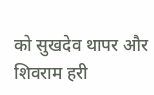को सुखदेव थापर और शिवराम हरी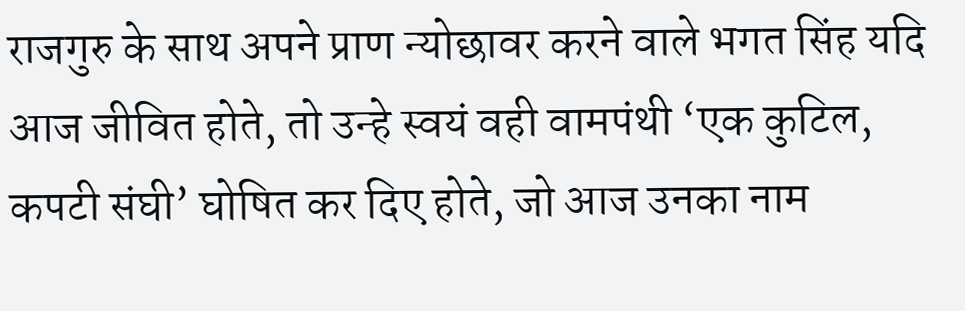राजगुरु के साथ अपने प्राण न्योछावर करने वाले भगत सिंह यदि आज जीवित होते, तो उन्हे स्वयं वही वामपंथी ‘एक कुटिल, कपटी संघी’ घोषित कर दिए होते, जो आज उनका नाम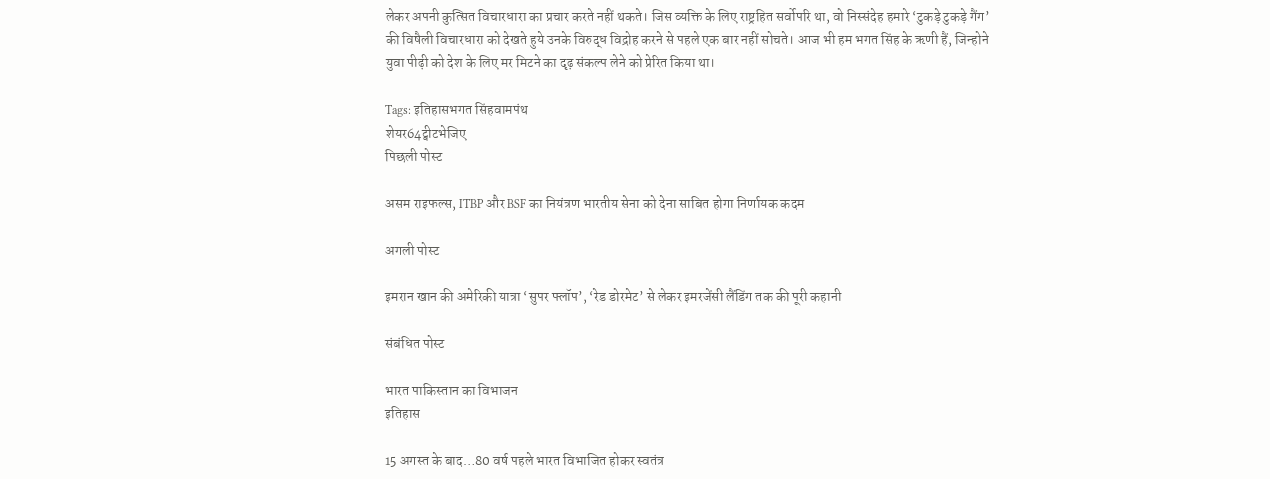लेकर अपनी कुत्सित विचारधारा का प्रचार करते नहीं थकते। जिस व्यक्ति के लिए राष्ट्रहित सर्वोपरि था, वो निस्संदेह हमारे ‘टुकड़े टुकड़े गैंग’ की विषैली विचारधारा को देखते हुये उनके विरुद्ध विद्रोह करने से पहले एक बार नहीं सोचते। आज भी हम भगत सिंह के ऋणी हैं, जिन्होने युवा पीढ़ी को देश के लिए मर मिटने का दृढ़ संकल्प लेने को प्रेरित किया था।

Tags: इतिहासभगत सिंहवामपंथ
शेयर64ट्वीटभेजिए
पिछली पोस्ट

असम राइफल्स, ITBP और BSF का नियंत्रण भारतीय सेना को देना साबित होगा निर्णायक कदम

अगली पोस्ट

इमरान खान की अमेरिकी यात्रा ‘सुपर फ्लॉप’, ‘रेड डोरमेट’ से लेकर इमरजेंसी लैंडिंग तक की पूरी कहानी

संबंधित पोस्ट

भारत पाकिस्तान का विभाजन
इतिहास

15 अगस्त के बाद…80 वर्ष पहले भारत विभाजित होकर स्वतंत्र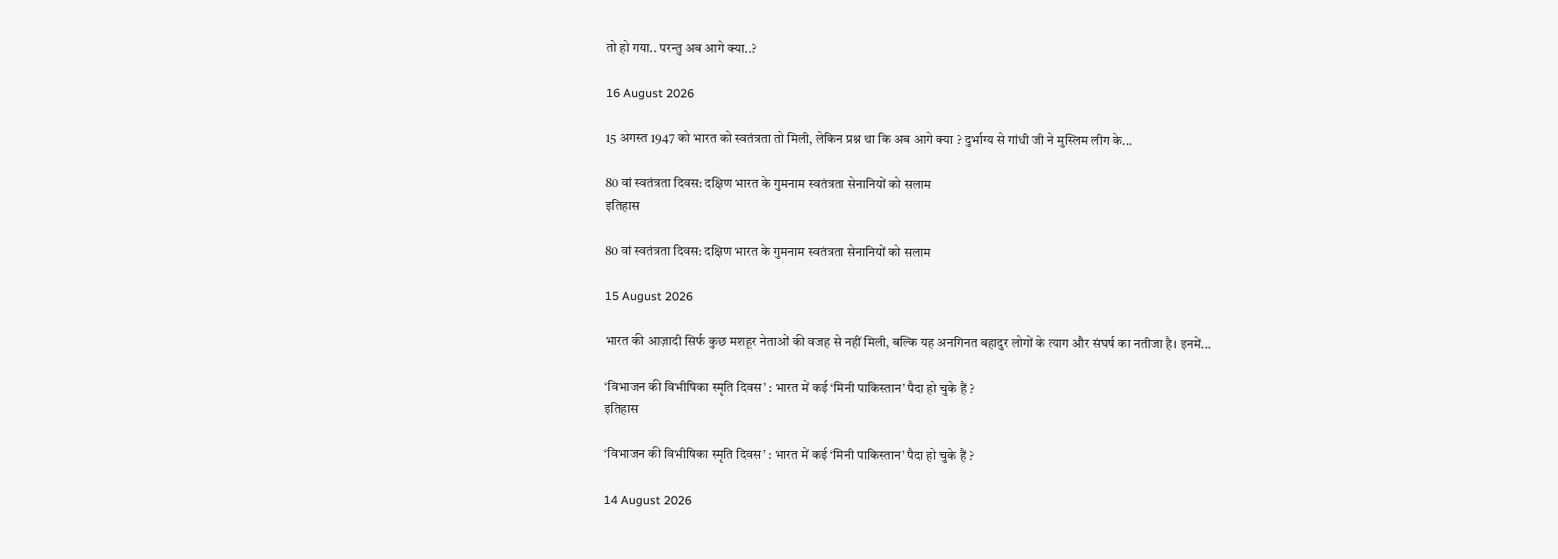तो हो गया.. परन्तु अब आगे क्या..?

16 August 2026

15 अगस्त 1947 को भारत को स्वतंत्रता तो मिली, लेकिन प्रश्न था कि अब आगे क्या ? दुर्भाग्य से गांधी जी ने मुस्लिम लीग के...

80 वां स्वतंत्रता दिवस: दक्षिण भारत के गुमनाम स्वतंत्रता सेनानियों को सलाम
इतिहास

80 वां स्वतंत्रता दिवस: दक्षिण भारत के गुमनाम स्वतंत्रता सेनानियों को सलाम

15 August 2026

भारत की आज़ादी सिर्फ कुछ मशहूर नेताओं की वजह से नहीं मिली, बल्कि यह अनगिनत बहादुर लोगों के त्याग और संघर्ष का नतीजा है। इनमें...

‘विभाजन की विभीषिका स्मृति दिवस’ : भारत में कई ‘मिनी पाकिस्तान’ पैदा हो चुके हैं ?
इतिहास

‘विभाजन की विभीषिका स्मृति दिवस’ : भारत में कई ‘मिनी पाकिस्तान’ पैदा हो चुके हैं ?

14 August 2026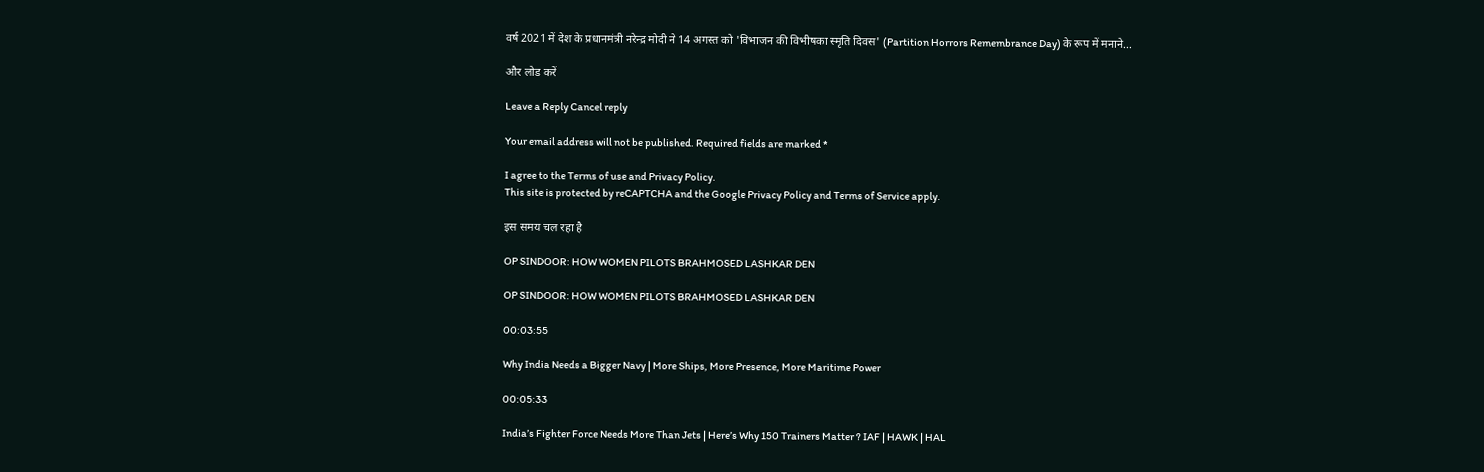वर्ष 2021 में देश के प्रधानमंत्री नरेन्द्र मोदी ने 14 अगस्त को 'विभाजन की विभीषका स्मृति दिवस' (Partition Horrors Remembrance Day) के रूप में मनाने...

और लोड करें

Leave a Reply Cancel reply

Your email address will not be published. Required fields are marked *

I agree to the Terms of use and Privacy Policy.
This site is protected by reCAPTCHA and the Google Privacy Policy and Terms of Service apply.

इस समय चल रहा है

OP SINDOOR: HOW WOMEN PILOTS BRAHMOSED LASHKAR DEN

OP SINDOOR: HOW WOMEN PILOTS BRAHMOSED LASHKAR DEN

00:03:55

Why India Needs a Bigger Navy | More Ships, More Presence, More Maritime Power

00:05:33

India’s Fighter Force Needs More Than Jets | Here’s Why 150 Trainers Matter ? IAF | HAWK | HAL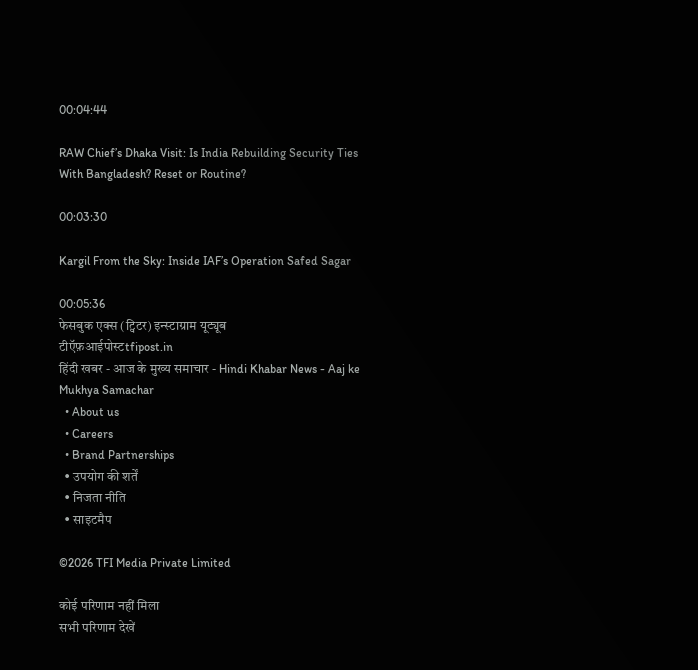00:04:44

RAW Chief’s Dhaka Visit: Is India Rebuilding Security Ties With Bangladesh? Reset or Routine?

00:03:30

Kargil From the Sky: Inside IAF’s Operation Safed Sagar

00:05:36
फेसबुक एक्स (ट्विटर) इन्स्टाग्राम यूट्यूब
टीऍफ़आईपोस्टtfipost.in
हिंदी खबर - आज के मुख्य समाचार - Hindi Khabar News - Aaj ke Mukhya Samachar
  • About us
  • Careers
  • Brand Partnerships
  • उपयोग की शर्तें
  • निजता नीति
  • साइटमैप

©2026 TFI Media Private Limited

कोई परिणाम नहीं मिला
सभी परिणाम देखें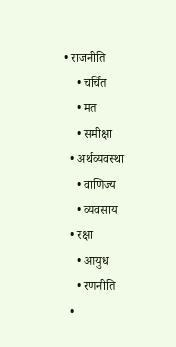• राजनीति
    • चर्चित
    • मत
    • समीक्षा
  • अर्थव्यवस्था
    • वाणिज्य
    • व्यवसाय
  • रक्षा
    • आयुध
    • रणनीति
  •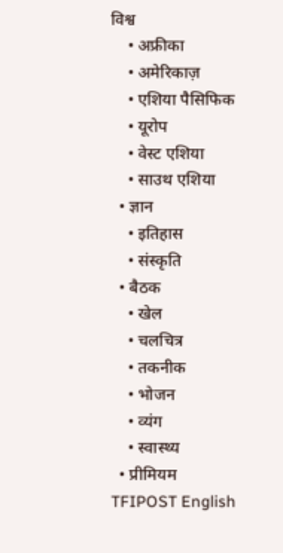विश्व
    • अफ्रीका
    • अमेरिकाज़
    • एशिया पैसिफिक
    • यूरोप
    • वेस्ट एशिया
    • साउथ एशिया
  • ज्ञान
    • इतिहास
    • संस्कृति
  • बैठक
    • खेल
    • चलचित्र
    • तकनीक
    • भोजन
    • व्यंग
    • स्वास्थ्य
  • प्रीमियम
TFIPOST English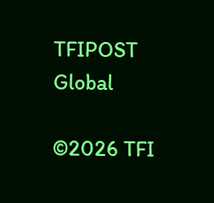TFIPOST Global

©2026 TFI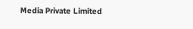Media Private Limited